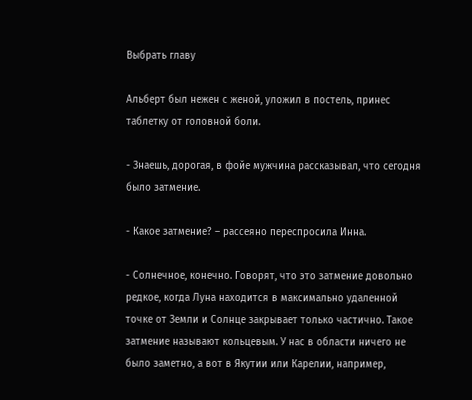Выбрать главу

Альберт был нежен с женой, уложил в постель, принес таблетку от головной боли.

- Знаешь, дорогая, в фойе мужчина рассказывал, что сегодня было затмение.

- Какое затмение? – рассеяно переспросила Инна.

- Солнечное, конечно. Говорят, что это затмение довольно редкое, когда Луна находится в максимально удаленной точке от Земли и Солнце закрывает только частично. Такое затмение называют кольцевым. У нас в области ничего не было заметно, а вот в Якутии или Карелии, например,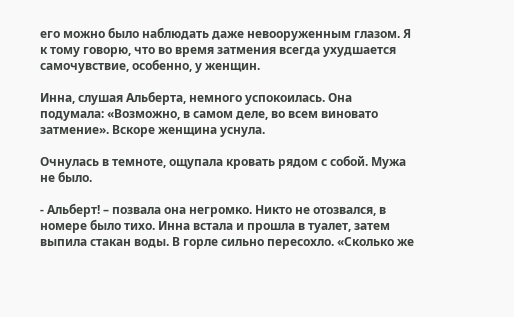его можно было наблюдать даже невооруженным глазом. Я к тому говорю, что во время затмения всегда ухудшается самочувствие, особенно, у женщин.

Инна, слушая Альберта, немного успокоилась. Она подумала: «Возможно, в самом деле, во всем виновато затмение». Вскоре женщина уснула.

Очнулась в темноте, ощупала кровать рядом с собой. Мужа не было.

- Альберт! – позвала она негромко. Никто не отозвался, в номере было тихо. Инна встала и прошла в туалет, затем выпила стакан воды. В горле сильно пересохло. «Сколько же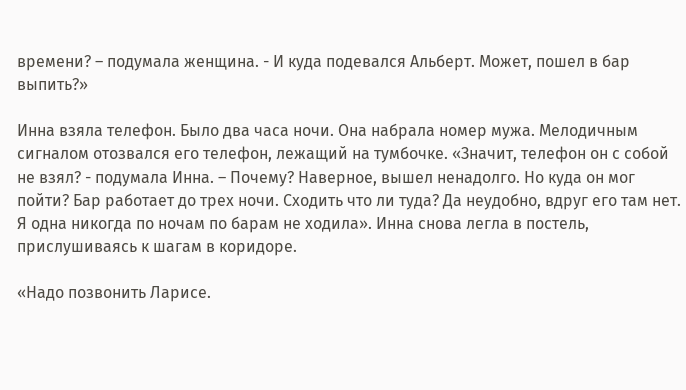времени? – подумала женщина. - И куда подевался Альберт. Может, пошел в бар выпить?»

Инна взяла телефон. Было два часа ночи. Она набрала номер мужа. Мелодичным сигналом отозвался его телефон, лежащий на тумбочке. «Значит, телефон он с собой не взял? - подумала Инна. – Почему? Наверное, вышел ненадолго. Но куда он мог пойти? Бар работает до трех ночи. Сходить что ли туда? Да неудобно, вдруг его там нет. Я одна никогда по ночам по барам не ходила». Инна снова легла в постель, прислушиваясь к шагам в коридоре.

«Надо позвонить Ларисе.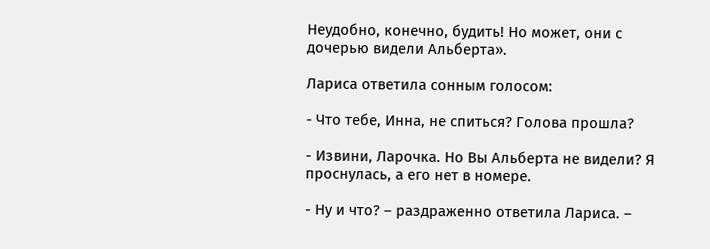Неудобно, конечно, будить! Но может, они с дочерью видели Альберта».

Лариса ответила сонным голосом:

- Что тебе, Инна, не спиться? Голова прошла?

- Извини, Ларочка. Но Вы Альберта не видели? Я проснулась, а его нет в номере.

- Ну и что? – раздраженно ответила Лариса. –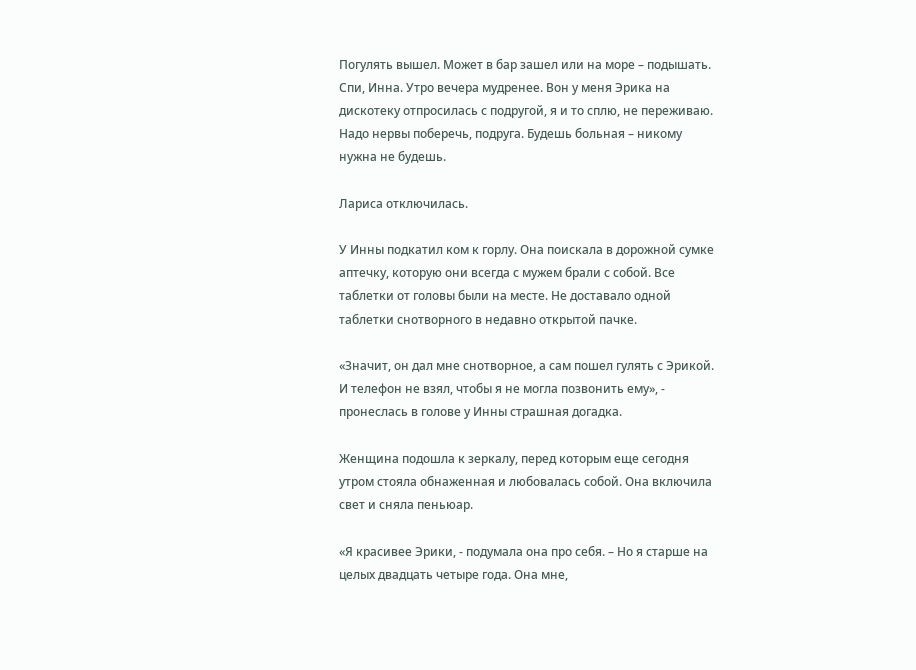Погулять вышел. Может в бар зашел или на море – подышать. Спи, Инна. Утро вечера мудренее. Вон у меня Эрика на дискотеку отпросилась с подругой, я и то сплю, не переживаю. Надо нервы поберечь, подруга. Будешь больная – никому нужна не будешь.

Лариса отключилась.

У Инны подкатил ком к горлу. Она поискала в дорожной сумке аптечку, которую они всегда с мужем брали с собой. Все таблетки от головы были на месте. Не доставало одной таблетки снотворного в недавно открытой пачке.

«Значит, он дал мне снотворное, а сам пошел гулять с Эрикой. И телефон не взял, чтобы я не могла позвонить ему», - пронеслась в голове у Инны страшная догадка.

Женщина подошла к зеркалу, перед которым еще сегодня утром стояла обнаженная и любовалась собой. Она включила свет и сняла пеньюар.

«Я красивее Эрики, - подумала она про себя. – Но я старше на целых двадцать четыре года. Она мне,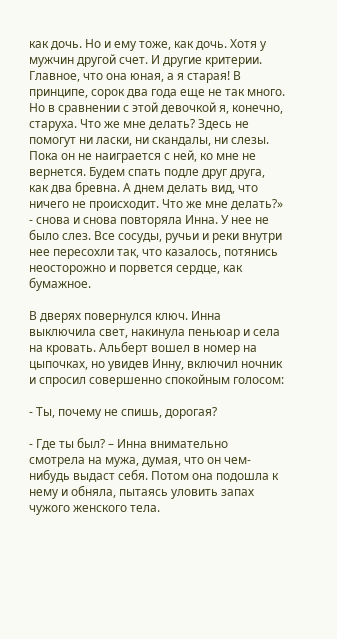как дочь. Но и ему тоже, как дочь. Хотя у мужчин другой счет. И другие критерии. Главное, что она юная, а я старая! В принципе, сорок два года еще не так много. Но в сравнении с этой девочкой я, конечно, старуха. Что же мне делать? Здесь не помогут ни ласки, ни скандалы, ни слезы. Пока он не наиграется с ней, ко мне не вернется. Будем спать подле друг друга, как два бревна. А днем делать вид, что ничего не происходит. Что же мне делать?» - снова и снова повторяла Инна. У нее не было слез. Все сосуды, ручьи и реки внутри нее пересохли так, что казалось, потянись неосторожно и порвется сердце, как бумажное.

В дверях повернулся ключ. Инна выключила свет, накинула пеньюар и села на кровать. Альберт вошел в номер на цыпочках, но увидев Инну, включил ночник и спросил совершенно спокойным голосом:

- Ты, почему не спишь, дорогая?

- Где ты был? – Инна внимательно смотрела на мужа, думая, что он чем-нибудь выдаст себя. Потом она подошла к нему и обняла, пытаясь уловить запах чужого женского тела.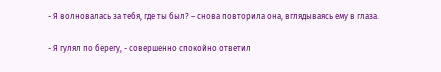- Я волновалась за тебя, где ты был? – снова повторила она, вглядываясь ему в глаза.

- Я гулял по берегу, - совершенно спокойно ответил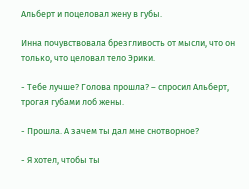Альберт и поцеловал жену в губы.

Инна почувствовала брезгливость от мысли, что он только, что целовал тело Эрики.

- Тебе лучше? Голова прошла? – спросил Альберт, трогая губами лоб жены.

- Прошла. А зачем ты дал мне снотворное?

- Я хотел, чтобы ты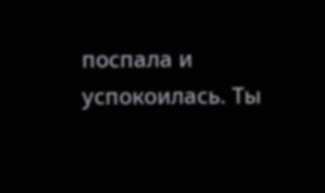поспала и успокоилась. Ты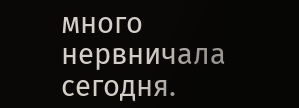много нервничала сегодня.